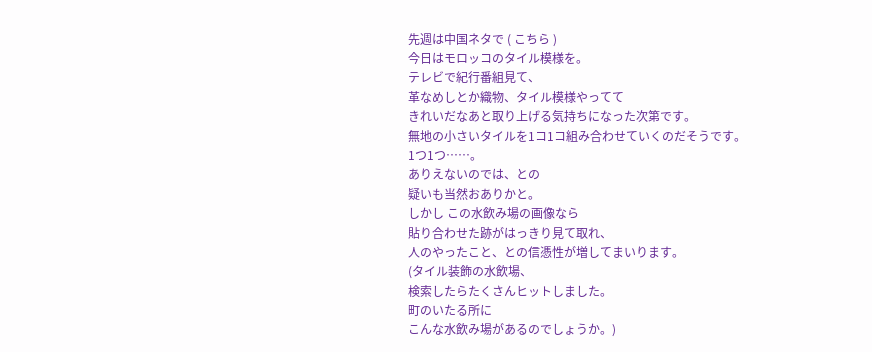先週は中国ネタで ( こちら )
今日はモロッコのタイル模様を。
テレビで紀行番組見て、
革なめしとか織物、タイル模様やってて
きれいだなあと取り上げる気持ちになった次第です。
無地の小さいタイルを1コ1コ組み合わせていくのだそうです。
1つ1つ……。
ありえないのでは、との
疑いも当然おありかと。
しかし この水飲み場の画像なら
貼り合わせた跡がはっきり見て取れ、
人のやったこと、との信憑性が増してまいります。
(タイル装飾の水飲場、
検索したらたくさんヒットしました。
町のいたる所に
こんな水飲み場があるのでしょうか。)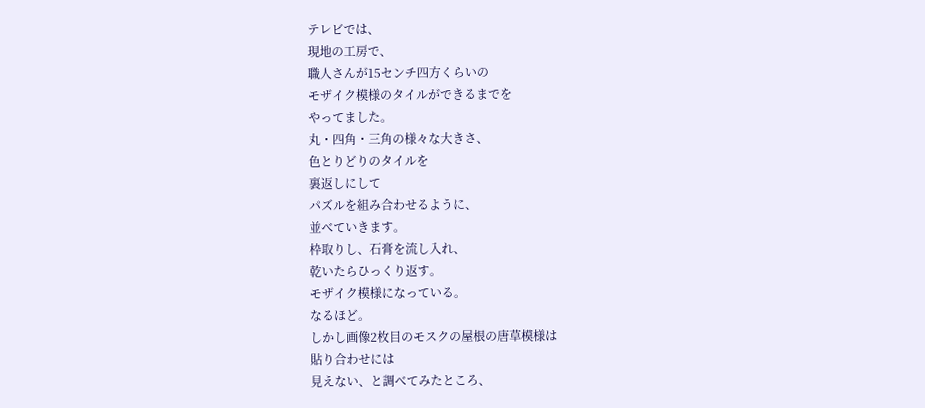テレビでは、
現地の工房で、
職人さんが15センチ四方くらいの
モザイク模様のタイルができるまでを
やってました。
丸・四角・三角の様々な大きさ、
色とりどりのタイルを
裏返しにして
パズルを組み合わせるように、
並べていきます。
枠取りし、石膏を流し入れ、
乾いたらひっくり返す。
モザイク模様になっている。
なるほど。
しかし画像2枚目のモスクの屋根の唐草模様は
貼り合わせには
見えない、と調べてみたところ、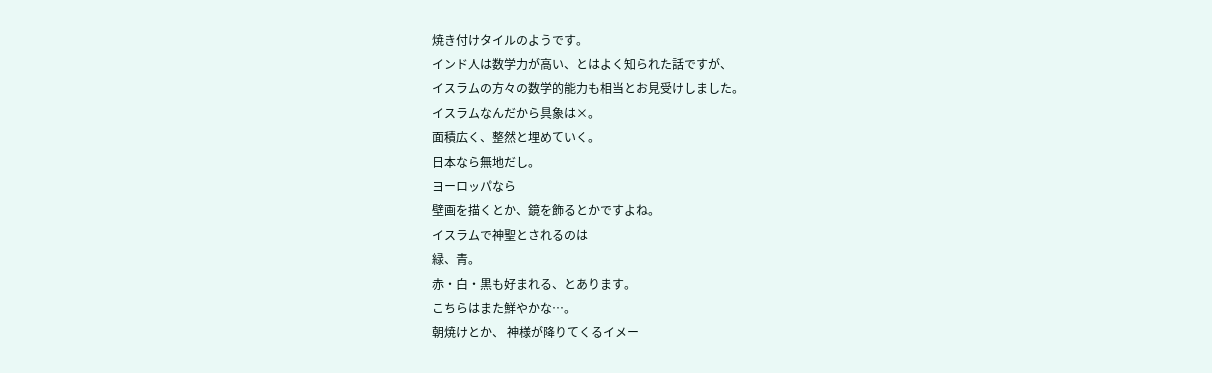焼き付けタイルのようです。
インド人は数学力が高い、とはよく知られた話ですが、
イスラムの方々の数学的能力も相当とお見受けしました。
イスラムなんだから具象は×。
面積広く、整然と埋めていく。
日本なら無地だし。
ヨーロッパなら
壁画を描くとか、鏡を飾るとかですよね。
イスラムで神聖とされるのは
緑、青。
赤・白・黒も好まれる、とあります。
こちらはまた鮮やかな…。
朝焼けとか、 神様が降りてくるイメー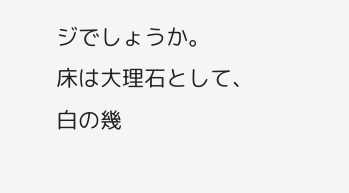ジでしょうか。
床は大理石として、
白の幾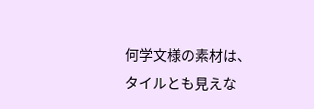何学文様の素材は、
タイルとも見えな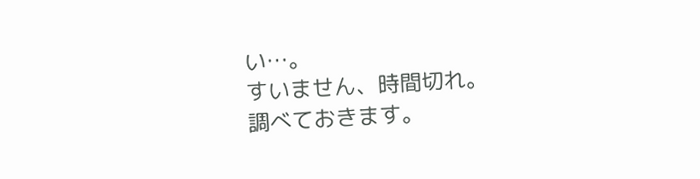い…。
すいません、時間切れ。
調べておきます。